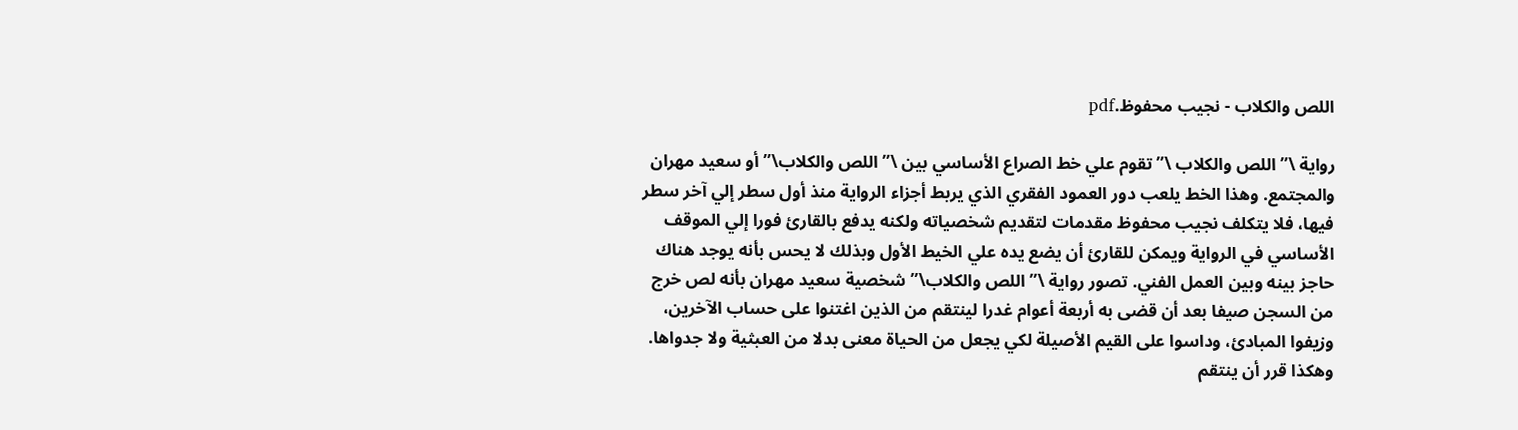اللص والكلاب - نجيب محفوظ.pdf

رواية \”اللص والكلاب \”تقوم علي خط الصراع الأساسي بين \”اللص والكلاب\” أو سعيد مهران والمجتمع. وهذا الخط يلعب دور العمود الفقري الذي يربط أجزاء الرواية منذ أول سطر إلي آخر سطر فيها، فلا يتكلف نجيب محفوظ مقدمات لتقديم شخصياته ولكنه يدفع بالقارئ فورا إلي الموقف الأساسي في الرواية ويمكن للقارئ أن يضع يده علي الخيط الأول وبذلك لا يحس بأنه يوجد هناك حاجز بينه وبين العمل الفني. تصور رواية \”اللص والكلاب\” شخصية سعيد مهران بأنه لص خرج من السجن صيفا بعد أن قضى به أربعة أعوام غدرا لينتقم من الذين اغتنوا على حساب الآخرين، وزيفوا المبادئ، وداسوا على القيم الأصيلة لكي يجعل من الحياة معنى بدلا من العبثية ولا جدواها. وهكذا قرر أن ينتقم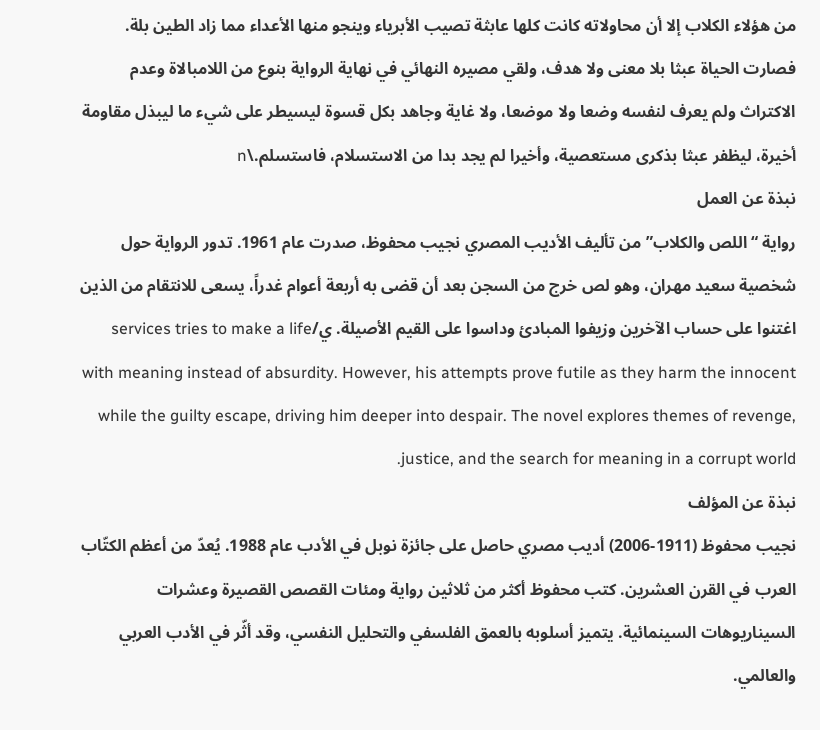من هؤلاء الكلاب إلا أن محاولاته كانت كلها عابثة تصيب الأبرياء وينجو منها الأعداء مما زاد الطين بلة. فصارت الحياة عبثا بلا معنى ولا هدف، ولقي مصيره النهائي في نهاية الرواية بنوع من اللامبالاة وعدم الاكتراث ولم يعرف لنفسه وضعا ولا موضعا، ولا غاية وجاهد بكل قسوة ليسيطر على شيء ما ليبذل مقاومة أخيرة، ليظفر عبثا بذكرى مستعصية، وأخيرا لم يجد بدا من الاستسلام، فاستسلم.\n
نبذة عن العمل
رواية “اللص والكلاب” من تأليف الأديب المصري نجيب محفوظ، صدرت عام 1961. تدور الرواية حول شخصية سعيد مهران، وهو لص خرج من السجن بعد أن قضى به أربعة أعوام غدراً، يسعى للانتقام من الذين اغتنوا على حساب الآخرين وزيفوا المبادئ وداسوا على القيم الأصيلة. ي/services tries to make a life with meaning instead of absurdity. However, his attempts prove futile as they harm the innocent while the guilty escape, driving him deeper into despair. The novel explores themes of revenge, justice, and the search for meaning in a corrupt world.
نبذة عن المؤلف
نجيب محفوظ (1911-2006) أديب مصري حاصل على جائزة نوبل في الأدب عام 1988. يُعدّ من أعظم الكتّاب العرب في القرن العشرين. كتب محفوظ أكثر من ثلاثين رواية ومئات القصص القصيرة وعشرات السيناريوهات السينمائية. يتميز أسلوبه بالعمق الفلسفي والتحليل النفسي، وقد أثّر في الأدب العربي والعالمي.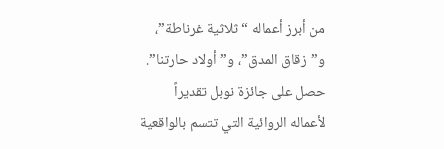من أبرز أعماله “ثلاثية غرناطة”، و”زقاق المدق”، و”أولاد حارتنا”. حصل على جائزة نوبل تقديراً لأعماله الروائية التي تتسم بالواقعية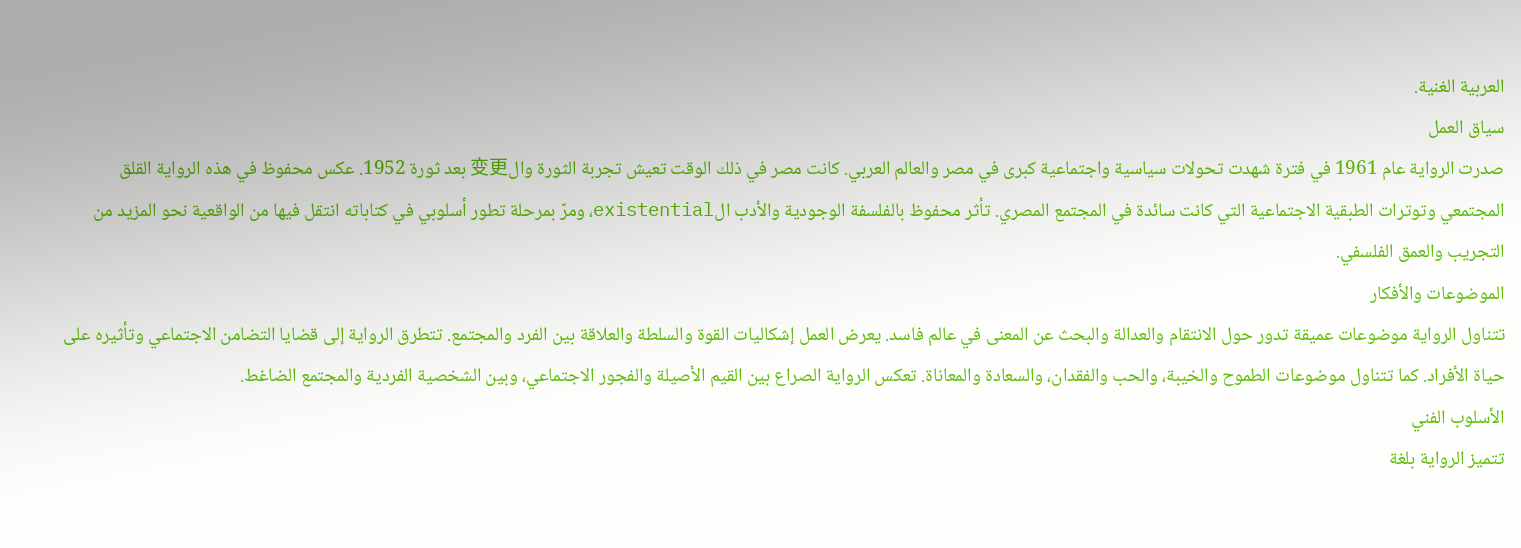العربية الغنية.
سياق العمل
صدرت الرواية عام 1961 في فترة شهدت تحولات سياسية واجتماعية كبرى في مصر والعالم العربي. كانت مصر في ذلك الوقت تعيش تجربة الثورة وال变更 بعد ثورة 1952. عكس محفوظ في هذه الرواية القلق المجتمعي وتوترات الطبقية الاجتماعية التي كانت سائدة في المجتمع المصري. تأثر محفوظ بالفلسفة الوجودية والأدب الexistential، ومرّ بمرحلة تطور أسلوبي في كتاباته انتقل فيها من الواقعية نحو المزيد من التجريب والعمق الفلسفي.
الموضوعات والأفكار
تتناول الرواية موضوعات عميقة تدور حول الانتقام والعدالة والبحث عن المعنى في عالم فاسد. يعرض العمل إشكاليات القوة والسلطة والعلاقة بين الفرد والمجتمع. تتطرق الرواية إلى قضايا التضامن الاجتماعي وتأثيره على حياة الأفراد. كما تتناول موضوعات الطموح والخيبة، والحب والفقدان، والسعادة والمعاناة. تعكس الرواية الصراع بين القيم الأصيلة والفجور الاجتماعي، وبين الشخصية الفردية والمجتمع الضاغط.
الأسلوب الفني
تتميز الرواية بلغة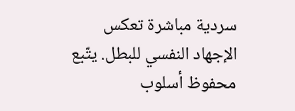سردية مباشرة تعكس الإجهاد النفسي للبطل. يتّبع محفوظ أسلوب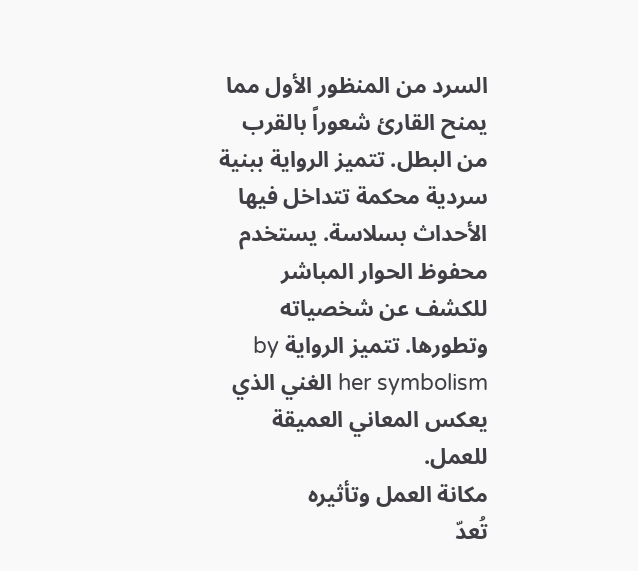السرد من المنظور الأول مما يمنح القارئ شعوراً بالقرب من البطل. تتميز الرواية ببنية سردية محكمة تتداخل فيها الأحداث بسلاسة. يستخدم محفوظ الحوار المباشر للكشف عن شخصياته وتطورها. تتميز الرواية by her symbolism الغني الذي يعكس المعاني العميقة للعمل.
مكانة العمل وتأثيره
تُعدّ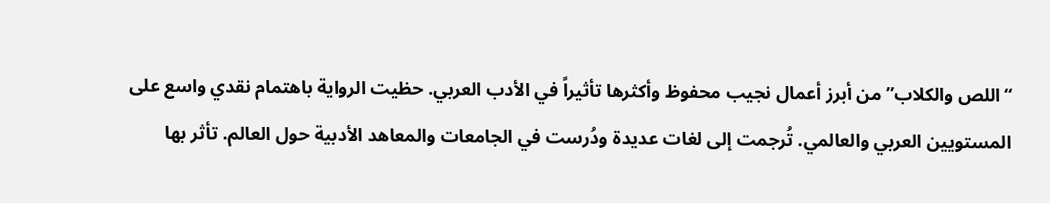“اللص والكلاب” من أبرز أعمال نجيب محفوظ وأكثرها تأثيراً في الأدب العربي. حظيت الرواية باهتمام نقدي واسع على المستويين العربي والعالمي. تُرجمت إلى لغات عديدة ودُرست في الجامعات والمعاهد الأدبية حول العالم. تأثر بها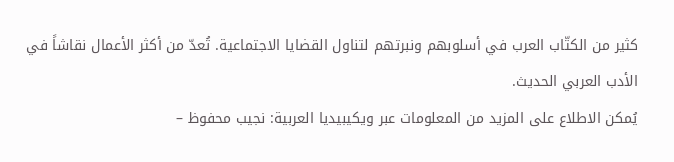كثير من الكتّاب العرب في أسلوبهم ونبرتهم لتناول القضايا الاجتماعية. تُعدّ من أكثر الأعمال نقاشاً في الأدب العربي الحديث.
يُمكن الاطلاع على المزيد من المعلومات عبر ويكيبيديا العربية: نجيب محفوظ –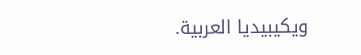ويكيبيديا العربية.